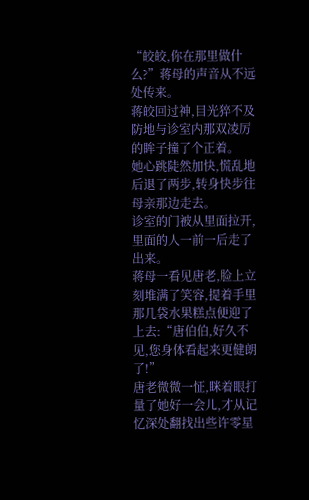“皎皎,你在那里做什么?”蒋母的声音从不远处传来。
蒋皎回过神,目光猝不及防地与诊室内那双凌厉的眸子撞了个正着。
她心跳陡然加快,慌乱地后退了两步,转身快步往母亲那边走去。
诊室的门被从里面拉开,里面的人一前一后走了出来。
蒋母一看见唐老,脸上立刻堆满了笑容,提着手里那几袋水果糕点便迎了上去:“唐伯伯,好久不见,您身体看起来更健朗了!”
唐老微微一怔,眯着眼打量了她好一会儿,才从记忆深处翻找出些许零星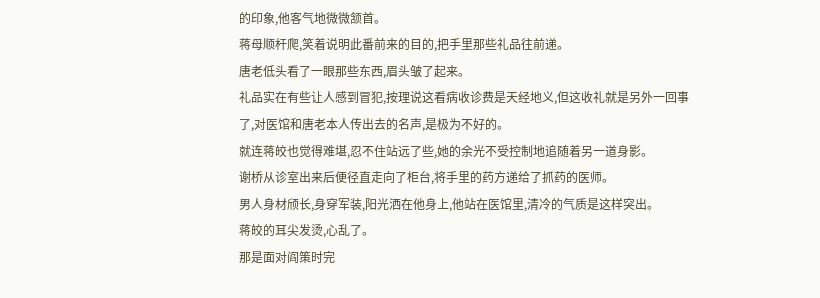的印象,他客气地微微颔首。
蒋母顺杆爬,笑着说明此番前来的目的,把手里那些礼品往前递。
唐老低头看了一眼那些东西,眉头皱了起来。
礼品实在有些让人感到冒犯,按理说这看病收诊费是天经地义,但这收礼就是另外一回事了,对医馆和唐老本人传出去的名声,是极为不好的。
就连蒋皎也觉得难堪,忍不住站远了些,她的余光不受控制地追随着另一道身影。
谢桥从诊室出来后便径直走向了柜台,将手里的药方递给了抓药的医师。
男人身材颀长,身穿军装,阳光洒在他身上,他站在医馆里,清冷的气质是这样突出。
蒋皎的耳尖发烫,心乱了。
那是面对阎策时完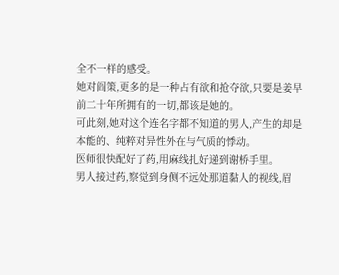全不一样的感受。
她对阎策,更多的是一种占有欲和抢夺欲,只要是姜早前二十年所拥有的一切,都该是她的。
可此刻,她对这个连名字都不知道的男人,产生的却是本能的、纯粹对异性外在与气质的悸动。
医师很快配好了药,用麻线扎好递到谢桥手里。
男人接过药,察觉到身侧不远处那道黏人的视线,眉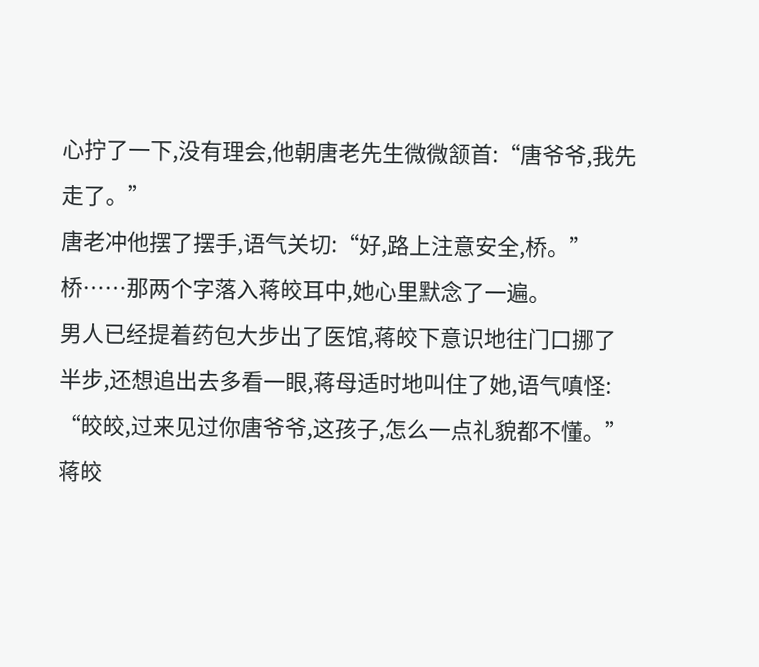心拧了一下,没有理会,他朝唐老先生微微颔首:“唐爷爷,我先走了。”
唐老冲他摆了摆手,语气关切:“好,路上注意安全,桥。”
桥……那两个字落入蒋皎耳中,她心里默念了一遍。
男人已经提着药包大步出了医馆,蒋皎下意识地往门口挪了半步,还想追出去多看一眼,蒋母适时地叫住了她,语气嗔怪:
“皎皎,过来见过你唐爷爷,这孩子,怎么一点礼貌都不懂。”
蒋皎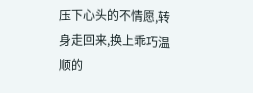压下心头的不情愿,转身走回来,换上乖巧温顺的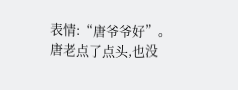表情:“唐爷爷好”。
唐老点了点头,也没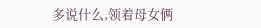多说什么,领着母女俩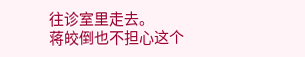往诊室里走去。
蒋皎倒也不担心这个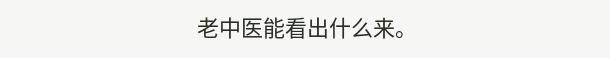老中医能看出什么来。